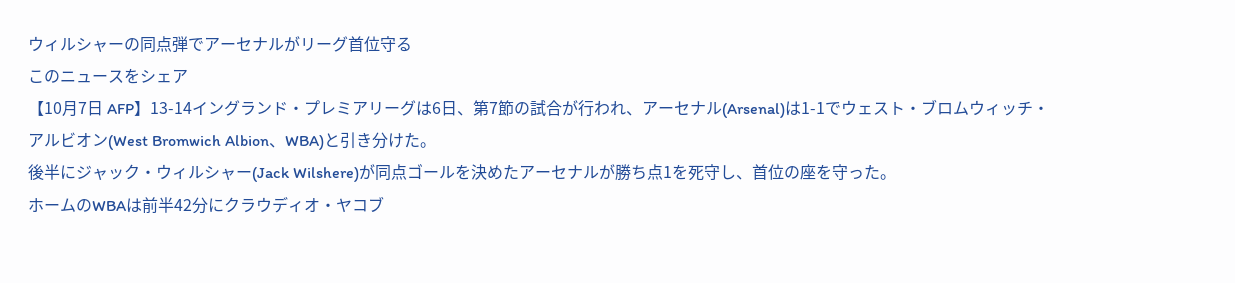ウィルシャーの同点弾でアーセナルがリーグ首位守る
このニュースをシェア
【10月7日 AFP】13-14イングランド・プレミアリーグは6日、第7節の試合が行われ、アーセナル(Arsenal)は1-1でウェスト・ブロムウィッチ・アルビオン(West Bromwich Albion、WBA)と引き分けた。
後半にジャック・ウィルシャー(Jack Wilshere)が同点ゴールを決めたアーセナルが勝ち点1を死守し、首位の座を守った。
ホームのWBAは前半42分にクラウディオ・ヤコブ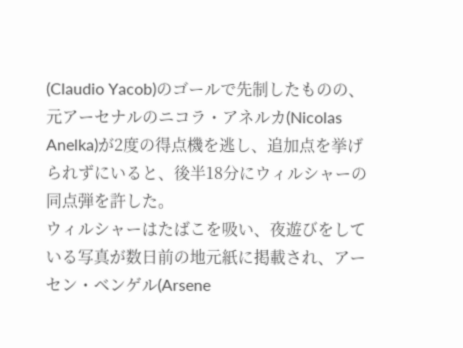(Claudio Yacob)のゴールで先制したものの、元アーセナルのニコラ・アネルカ(Nicolas Anelka)が2度の得点機を逃し、追加点を挙げられずにいると、後半18分にウィルシャーの同点弾を許した。
ウィルシャーはたばこを吸い、夜遊びをしている写真が数日前の地元紙に掲載され、アーセン・ベンゲル(Arsene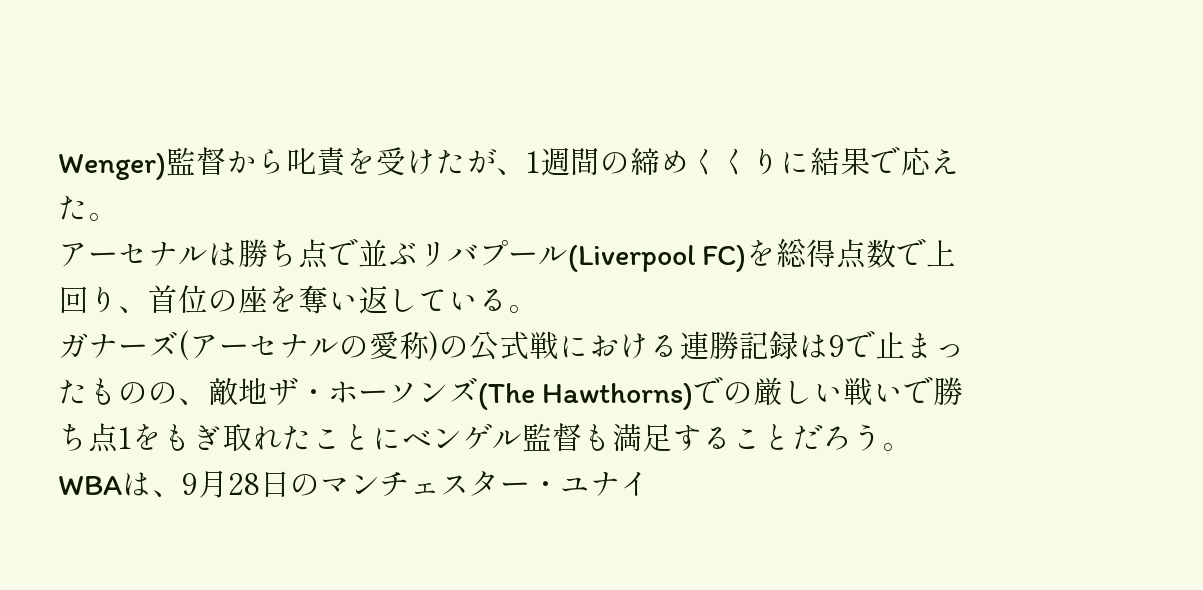Wenger)監督から叱責を受けたが、1週間の締めくくりに結果で応えた。
アーセナルは勝ち点で並ぶリバプール(Liverpool FC)を総得点数で上回り、首位の座を奪い返している。
ガナーズ(アーセナルの愛称)の公式戦における連勝記録は9で止まったものの、敵地ザ・ホーソンズ(The Hawthorns)での厳しい戦いで勝ち点1をもぎ取れたことにベンゲル監督も満足することだろう。
WBAは、9月28日のマンチェスター・ユナイ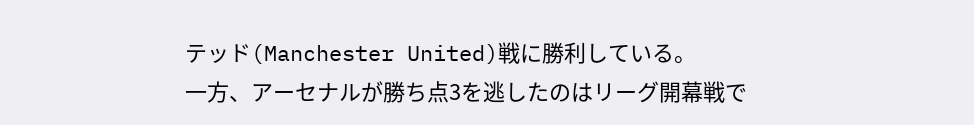テッド(Manchester United)戦に勝利している。
一方、アーセナルが勝ち点3を逃したのはリーグ開幕戦で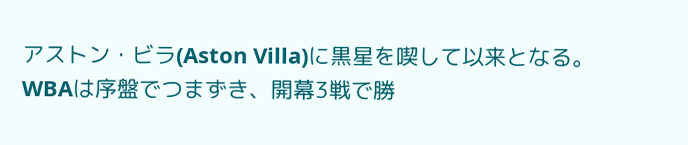アストン・ビラ(Aston Villa)に黒星を喫して以来となる。
WBAは序盤でつまずき、開幕3戦で勝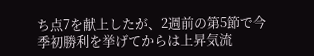ち点7を献上したが、2週前の第5節で今季初勝利を挙げてからは上昇気流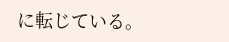に転じている。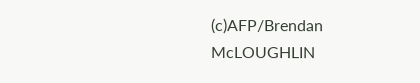(c)AFP/Brendan McLOUGHLIN